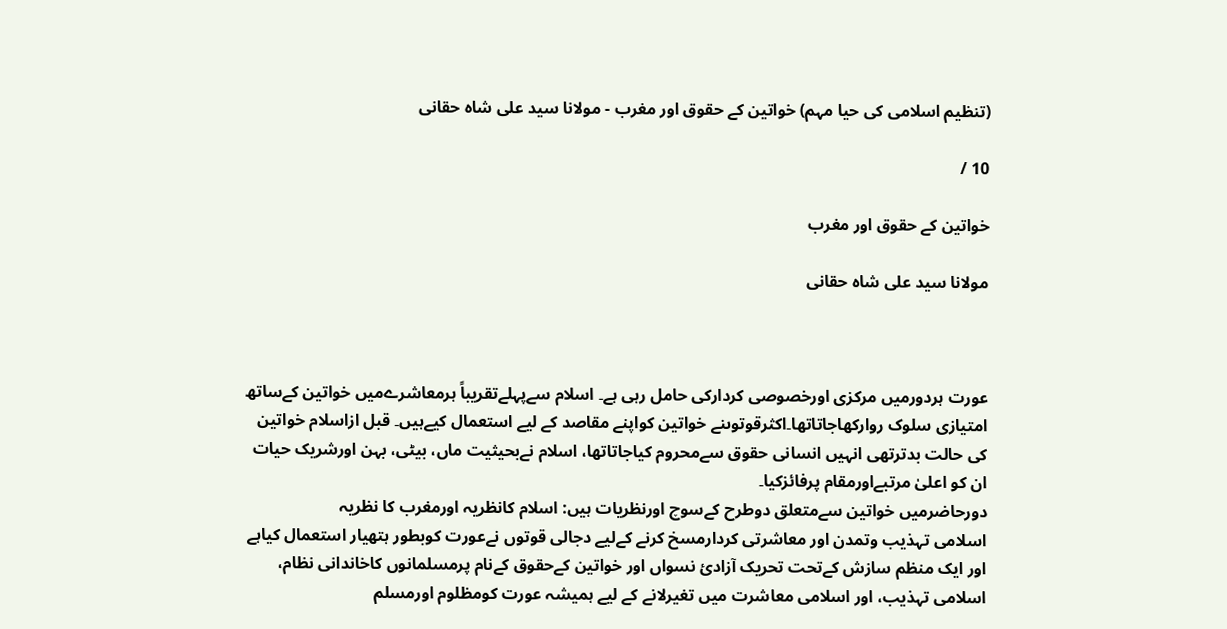(تنظیم اسلامی کی حیا مہم) خواتین کے حقوق اور مغرب - مولانا سید علی شاہ حقانی

10 /

خواتین کے حقوق اور مغرب

مولانا سید علی شاہ حقانی



عورت ہردورمیں مرکزی اورخصوصی کردارکی حامل رہی ہے۔ اسلام سےپہلےتقریباً ہرمعاشرےمیں خواتین کےساتھ امتیازی سلوک روارکھاجاتاتھا۔اکثرقوتوںنے خواتین کواپنے مقاصد کے لیے استعمال کیےہیں۔ قبل ازاسلام خواتین کی حالت بدترتھی انہیں انسانی حقوق سےمحروم کیاجاتاتھا، اسلام نےبحیثیت ماں، بیٹی، بہن اورشریک حیات ان کو اعلیٰ مرتبےاورمقام پرفائزکیا۔
دورحاضرمیں خواتین سےمتعلق دوطرح کےسوچ اورنظریات ہیں: اسلام کانظریہ اورمغرب کا نظریہ
اسلامی تہذیب وتمدن اور معاشرتی کردارمسخ کرنے کےلیے دجالی قوتوں نےعورت کوبطور ہتھیار استعمال کیاہے اور ایک منظم سازش کےتحت تحریک آزادیٔ نسواں اور خواتین کےحقوق کےنام پرمسلمانوں کاخاندانی نظام، اسلامی تہذیب، اور اسلامی معاشرت میں تغیرلانے کے لیے ہمیشہ عورت کومظلوم اورمسلم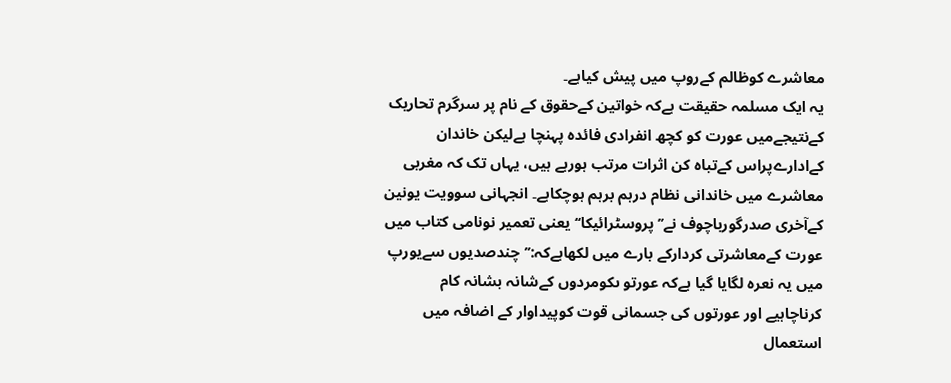معاشرے کوظالم کےروپ میں پیش کیاہے۔
یہ ایک مسلمہ حقیقت ہےکہ خواتین کےحقوق کے نام پر سرگرم تحاریک کےنتیجےمیں عورت کو کچھ انفرادی فائدہ پہنچا ہےلیکن خاندان کےادارےپراس کےتباہ کن اثرات مرتب ہورہے ہیں، یہاں تک کہ مغربی معاشرے میں خاندانی نظام درہم برہم ہوچکاہے۔ انجہانی سوویت یونین کےآخری صدرگورباچوف نے’’پروسٹرائیکا‘‘یعنی تعمیر نونامی کتاب میں عورت کےمعاشرتی کردارکے بارے میں لکھاہےکہ:’’چندصدیوں سےیورپ میں یہ نعرہ لگایا گیا ہےکہ عورتو ںکومردوں کےشانہ بشانہ کام کرناچاہیے اور عورتوں کی جسمانی قوت کوپیداوار کے اضافہ میں استعمال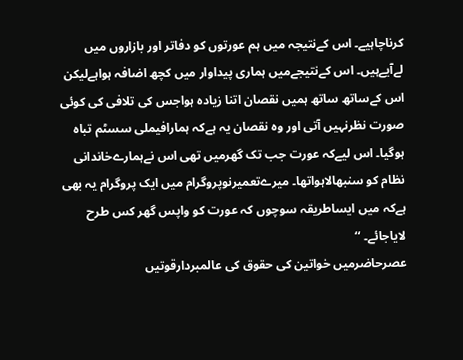کرناچاہیے۔ اس کےنتیجہ میں ہم عورتوں کو دفاتر اور بازاروں میں لےآیےہیں۔ اس کےنتیجےمیں ہماری پیداوار میں کچھ اضافہ ہواہےلیکن اس کےساتھ ساتھ ہمیں نقصان اتنا زیادہ ہواجس کی تلافی کی کوئی صورت نظرنہیں آتی اور وہ نقصان یہ ہےکہ ہمارافیملی سسٹم تباہ ہوگیا۔ اس لیےکہ عورت جب تک گھرمیں تھی اس نےہمارےخاندانی نظام کو سنبھالاہواتھا۔ میرےتعمیرنوپروگرام میں ایک پروگرام یہ بھی ہےکہ میں ایساطریقہ سوچوں کہ عورت کو واپس گھر کس طرح لایاجائے۔ ‘‘
عصرحاضرمیں خواتین کی حقوق کی عالمبردارقوتیں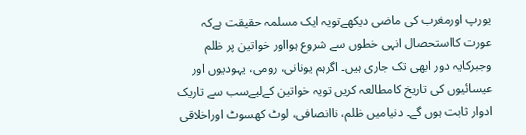یورپ اورمغرب کی ماضی دیکھےتویہ ایک مسلمہ حقیقت ہےکہ عورت کااستحصال انہی خطوں سے شروع ہوااور خواتین پر ظلم وجبرکایہ دور ابھی تک جاری ہیں۔ اگرہم یونانی، رومی، یہودیوں اور عیسائیوں کی تاریخ کامطالعہ کریں تویہ خواتین کےلیےسب سے تاریک ادوار ثابت ہوں گے۔ دنیامیں ظلم، ناانصافی، لوٹ کھسوٹ اوراخلاقی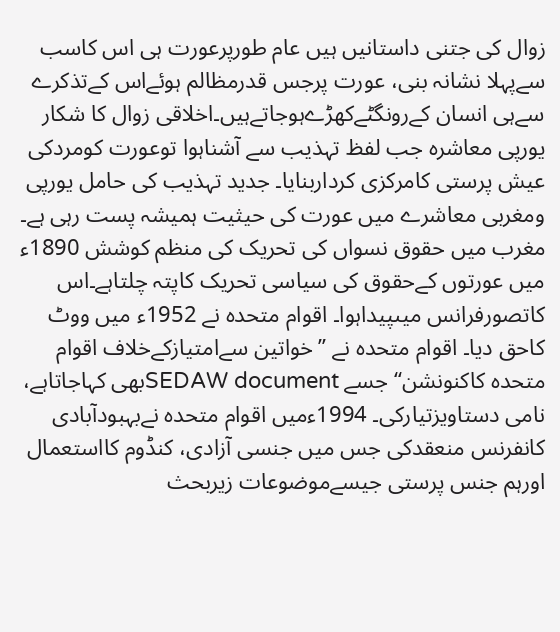زوال کی جتنی داستانیں ہیں عام طورپرعورت ہی اس کاسب سےپہلا نشانہ بنی، عورت پرجس قدرمظالم ہوئےاس کےتذکرے سےہی انسان کےرونگٹےکھڑےہوجاتےہیں۔اخلاقی زوال کا شکار یورپی معاشرہ جب لفظ تہذیب سے آشناہوا توعورت کومردکی عیش پرستی کامرکزی کرداربنایا۔ جدید تہذیب کی حامل یورپی ومغربی معاشرے میں عورت کی حیثیت ہمیشہ پست رہی ہے۔
مغرب میں حقوق نسواں کی تحریک کی منظم کوشش 1890ء میں عورتوں کےحقوق کی سیاسی تحریک کاپتہ چلتاہے۔اس کاتصورفرانس میںپیداہوا۔ اقوام متحدہ نے 1952ء میں ووٹ کاحق دیا۔ اقوام متحدہ نے ’’خواتین سےامتیازکےخلاف اقوام متحدہ کاکنونشن‘‘ جسے SEDAW documentبھی کہاجاتاہے، نامی دستاویزتیارکی۔ 1994ءمیں اقوام متحدہ نےبہبودآبادی کانفرنس منعقدکی جس میں جنسی آزادی، کنڈوم کااستعمال اورہم جنس پرستی جیسےموضوعات زیربحث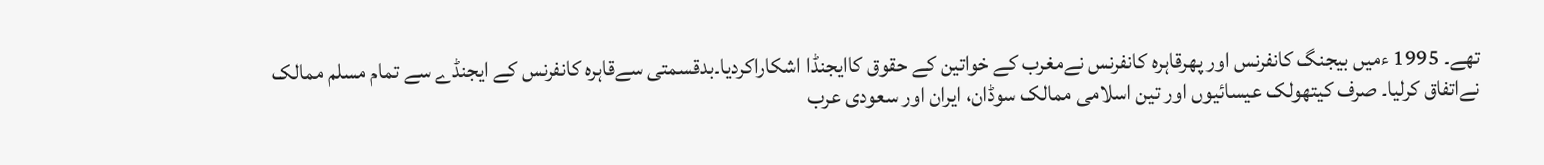تھے۔ 1995 ءمیں بیجنگ کانفرنس اور پھرقاہرہ کانفرنس نےمغرب کے خواتین کے حقوق کاایجنڈا اشکاراکردیا۔بدقسمتی سےقاہرہ کانفرنس کے ایجنڈے سے تمام مسلم ممالک نےاتفاق کرلیا۔ صرف کیتھولک عیسائیوں اور تین اسلامی ممالک سوڈان، ایران اور سعودی عرب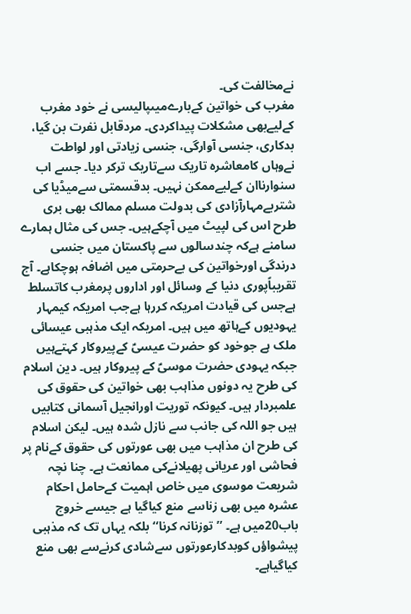نےمخالفت کی۔
مغرب کی خواتین کےبارےمیںپالیسی نے خود مغرب کےلیےبھی مشکلات پیداکردی۔ مردقابل نفرت بن گیا، بدکاری، جنسی آوارگی، جنسی زیادتی اور لواطت نےوہاں کامعاشرہ تاریک سےتاریک ترکر دیا۔ جسے اب سنوارناان کےلیےممکن نہیں۔ بدقسمتی سےمیڈیا کی شتربےمہارآزادی کی بدولت مسلم ممالک بھی بری طرح اس کی لپیٹ میں آچکےہیں۔ جس کی مثال ہمارے سامنے ہےکہ چندسالوں سے پاکستان میں جنسی درندگی اورخواتین کی بےحرمتی میں اضافہ ہوچکاہے۔ آج تقریباًپوری دنیا کے وسائل اور اداروں پرمغرب کاتسلط ہےجس کی قیادت امریکہ کررہا ہےجب امریکہ کیمہار یہودیوں کےہاتھ میں ہیں۔ امریکہ ایک مذہبی عیسائی ملک ہے جوخود کو حضرت عیسیؑ کےپیروکار کہتےہیں جبکہ یہودی حضرت موسیؑ کے پیروکار ہیں۔ دین اسلام کی طرح یہ دونوں مذاہب بھی خواتین کی حقوق کی علمبردار ہیں۔ کیونکہ توریت اورانجیل آسمانی کتابیں ہیں جو اللہ کی جانب سے نازل شدہ ہیں۔ لیکن اسلام کی طرح ان مذاہب میں بھی عورتوں کی حقوق کےنام پر فحاشی اور عریانی پھیلانےکی ممانعت ہے۔ چنا نچہ شریعت موسوی میں خاص اہمیت کےحامل احکام عشرہ میں بھی زناسے منع کیاگیا ہے جیسے خروج باب20میں ہے۔ ’’توزنانہ کرنا‘‘ بلکہ یہاں تک کہ مذہبی پیشواؤں کوبدکارعورتوں سےشادی کرنےسے بھی منع کیاگیاہے۔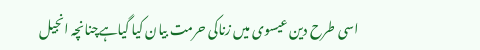اسی طرح دین عیسوی میں زناکی حرمت بیان کیا گیاہےچنانچہ انجیل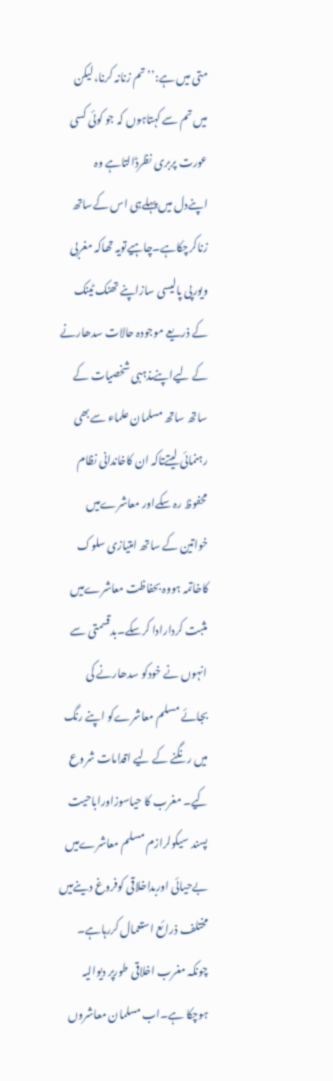متی میں ہے:’’تم زنانہ کرنا، لیکن میں تم سے کہتاہوں کہ جو کوئی کسی عورت پربری نظرڈالتاہے وہ اپنےدل میں پہلےہی اس کےساتھ زناکرچکاہے۔چاہیےتویہ تھاکہ مغربی ویورپی پالیسی سازاپنے تھنک ٹینک کے ذریعے موجودہ حالات سدھارنے کے لیےاپنےمذہبی شخصیات کے ساتھ ساتھ مسلمان علماء سےبھی رہنمائی لیتےتاکہ ان کاخاندانی نظام محفوظ رہ سکےاور معاشرےمیں خواتین کے ساتھ امتیازی سلوک کاخاتمہ ہووہ بحفاظت معاشرےمیں مثبت کردارادا کرسکے۔بدقسمتی سے انہوں نے خودکو سدھارنے کی بجائے مسلم معاشرےکو اپنے رنگ میں رنگنے کے لیے اقدامات شروع کیے۔ مغرب کا حیاسوزاوراباحیت پسند سیکولرازم مسلم معاشرےمیں بےحیائی اوربداخلاقی کوفروغ دینےمیں مختلف ذرائع استعمال کررہاہے۔ چونکہ مغرب اخلاقی طورپر دیوالیہ ہوچکا ہے۔اب مسلمان معاشروں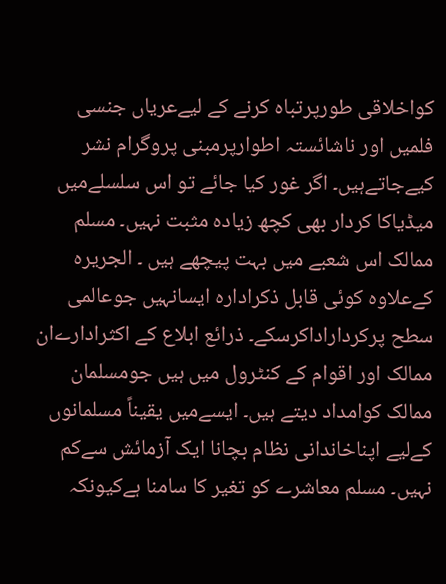کواخلاقی طورپرتباہ کرنے کے لیےعریاں جنسی فلمیں اور ناشائستہ اطوارپرمبنی پروگرام نشر کیےجاتےہیں۔ اگر غور کیا جائے تو اس سلسلےمیں میڈیاکا کردار بھی کچھ زیادہ مثبت نہیں۔ مسلم ممالک اس شعبے میں بہت پیچھے ہیں ۔ الجریرہ کےعلاوہ کوئی قابل ذکرادارہ ایسانہیں جوعالمی سطح پرکرداراداکرسکے۔ ذرائع ابلاع کے اکثرادارےان ممالک اور اقوام کے کنٹرول میں ہیں جومسلمان ممالک کوامداد دیتے ہیں۔ ایسےمیں یقیناً مسلمانوں کےلیے اپناخاندانی نظام بچانا ایک آزمائش سےکم نہیں۔ مسلم معاشرے کو تغیر کا سامنا ہےکیونکہ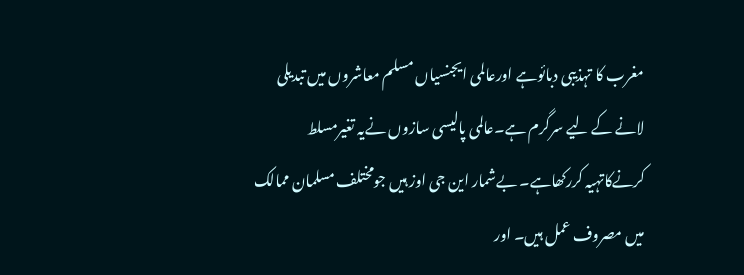مغرب کا تہذیبی دبائوہے اورعالمی ایجنسیاں مسلم معاشروں میں تبدیلی لانے کے لیے سرگرم ہے۔عالمی پالیسی سازوں نےیہ تغیرمسلط کرنےکاتہیہ کررکھاہے۔ بےشمار این جی اوز ہیں جومختلف مسلمان ممالک میں مصروف عمل ہیں۔ اور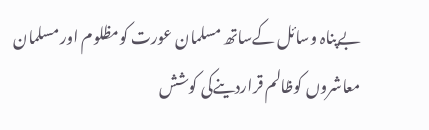بےپناہ وسائل کےساتھ مسلمان عورت کومظلوم اور مسلمان معاشروں کوظالم قراردینےکی کوشش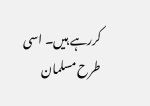کررہے ہیں۔ اسی طرح مسلمان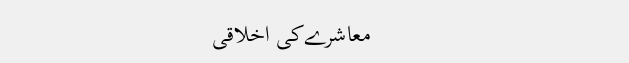معاشرےکی اخلاقی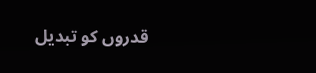قدروں کو تبدیل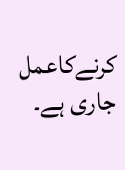کرنےکاعمل جاری ہے۔